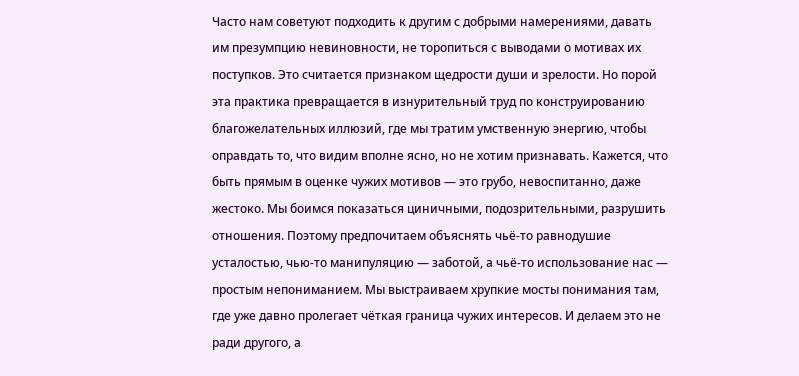Часто нам советуют подходить к другим с добрыми намерениями, давать им презумпцию невиновности, не торопиться с выводами о мотивах их поступков. Это считается признаком щедрости души и зрелости. Но порой эта практика превращается в изнурительный труд по конструированию благожелательных иллюзий, где мы тратим умственную энергию, чтобы оправдать то, что видим вполне ясно, но не хотим признавать. Кажется, что быть прямым в оценке чужих мотивов — это грубо, невоспитанно, даже жестоко. Мы боимся показаться циничными, подозрительными, разрушить отношения. Поэтому предпочитаем объяснять чьё-то равнодушие усталостью, чью-то манипуляцию — заботой, а чьё-то использование нас — простым непониманием. Мы выстраиваем хрупкие мосты понимания там, где уже давно пролегает чёткая граница чужих интересов. И делаем это не ради другого, а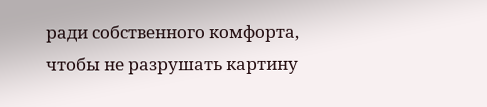ради собственного комфорта, чтобы не разрушать картину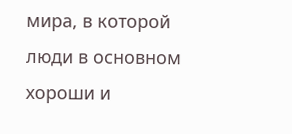мира, в которой люди в основном хороши и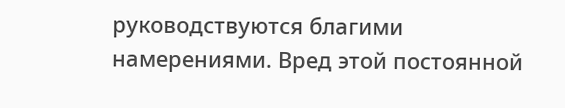руководствуются благими намерениями. Вред этой постоянной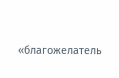«благожелатель